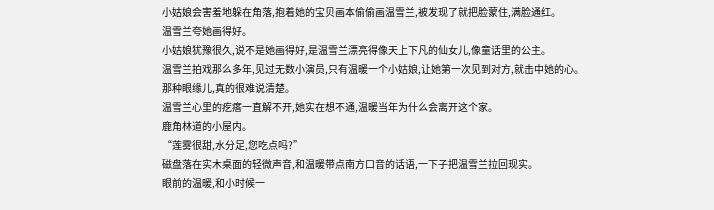小姑娘会害羞地躲在角落,抱着她的宝贝画本偷偷画温雪兰,被发现了就把脸蒙住,满脸通红。
温雪兰夸她画得好。
小姑娘犹豫很久,说不是她画得好,是温雪兰漂亮得像天上下凡的仙女儿,像童话里的公主。
温雪兰拍戏那么多年,见过无数小演员,只有温暖一个小姑娘,让她第一次见到对方,就击中她的心。
那种眼缘儿,真的很难说清楚。
温雪兰心里的疙瘩一直解不开,她实在想不通,温暖当年为什么会离开这个家。
鹿角林道的小屋内。
“莲雾很甜,水分足,您吃点吗?”
磁盘落在实木桌面的轻微声音,和温暖带点南方口音的话语,一下子把温雪兰拉回现实。
眼前的温暖,和小时候一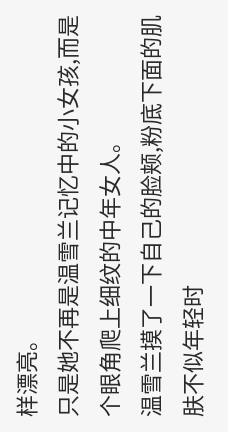样漂亮。
只是她不再是温雪兰记忆中的小女孩,而是个眼角爬上细纹的中年女人。
温雪兰摸了一下自己的脸颊,粉底下面的肌肤不似年轻时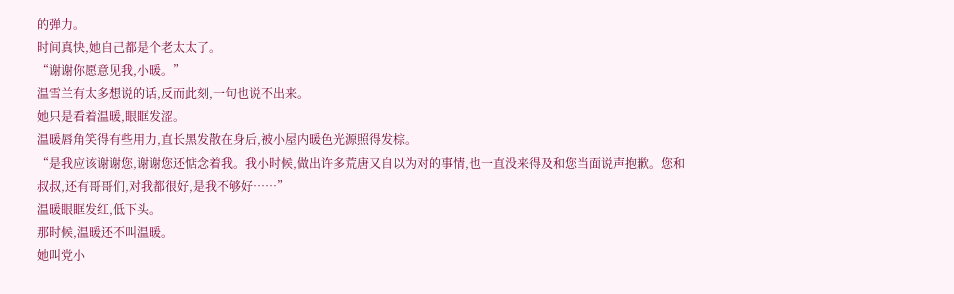的弹力。
时间真快,她自己都是个老太太了。
“谢谢你愿意见我,小暖。”
温雪兰有太多想说的话,反而此刻,一句也说不出来。
她只是看着温暖,眼眶发涩。
温暖唇角笑得有些用力,直长黑发散在身后,被小屋内暖色光源照得发棕。
“是我应该谢谢您,谢谢您还惦念着我。我小时候,做出许多荒唐又自以为对的事情,也一直没来得及和您当面说声抱歉。您和叔叔,还有哥哥们,对我都很好,是我不够好……”
温暖眼眶发红,低下头。
那时候,温暖还不叫温暖。
她叫党小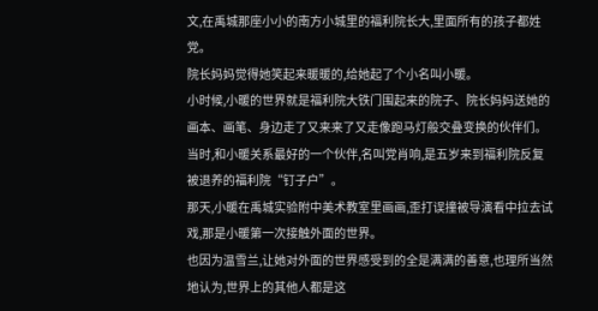文,在禹城那座小小的南方小城里的福利院长大,里面所有的孩子都姓党。
院长妈妈觉得她笑起来暖暖的,给她起了个小名叫小暖。
小时候,小暖的世界就是福利院大铁门围起来的院子、院长妈妈送她的画本、画笔、身边走了又来来了又走像跑马灯般交叠变换的伙伴们。
当时,和小暖关系最好的一个伙伴,名叫党肖响,是五岁来到福利院反复被退养的福利院“钉子户”。
那天,小暖在禹城实验附中美术教室里画画,歪打误撞被导演看中拉去试戏,那是小暖第一次接触外面的世界。
也因为温雪兰,让她对外面的世界感受到的全是满满的善意,也理所当然地认为,世界上的其他人都是这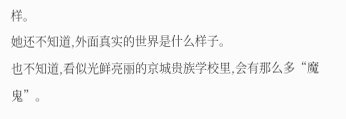样。
她还不知道,外面真实的世界是什么样子。
也不知道,看似光鲜亮丽的京城贵族学校里,会有那么多“魔鬼”。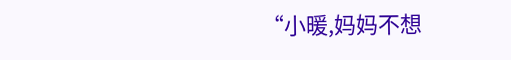“小暖,妈妈不想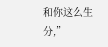和你这么生分,”